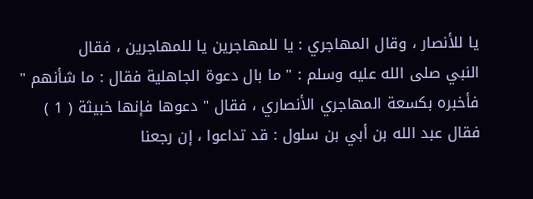يا للأنصار ، وقال المهاجري : يا للمهاجرين يا للمهاجرين ، فقال
النبي صلى الله عليه وسلم : " ما بال دعوة الجاهلية فقال : ما شأنهم "
فأخبره بكسعة المهاجري الأنصاري ، فقال " دعوها فإنها خبيثة ( 1 )
فقال عبد الله بن أبي بن سلول : قد تداعوا ، إن رجعنا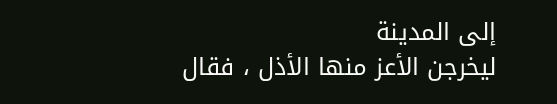إلى المدينة
ليخرجن الأعز منها الأذل ، فقال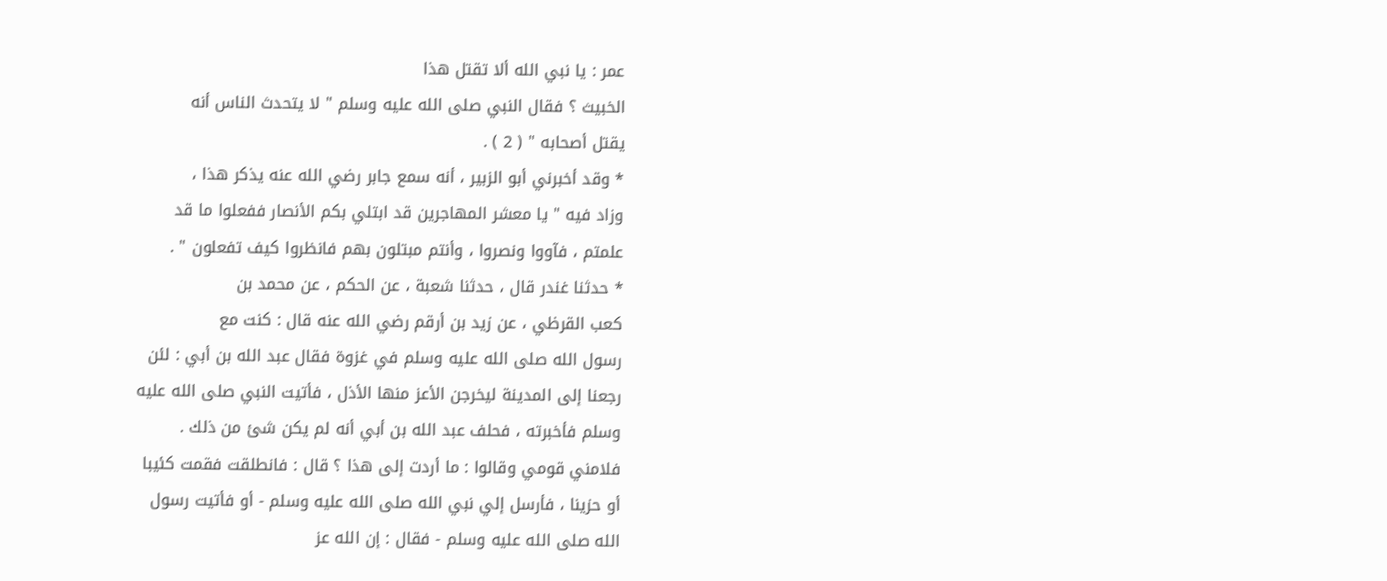عمر : يا نبي الله ألا تقتل هذا
الخبيث ؟ فقال النبي صلى الله عليه وسلم " لا يتحدث الناس أنه
يقتل أصحابه " ( 2 ) .
* وقد أخبرني أبو الزبير ، أنه سمع جابر رضي الله عنه يذكر هذا ،
وزاد فيه " يا معشر المهاجرين قد ابتلي بكم الأنصار ففعلوا ما قد
علمتم ، فآووا ونصروا ، وأنتم مبتلون بهم فانظروا كيف تفعلون " .
* حدثنا غندر قال ، حدثنا شعبة ، عن الحكم ، عن محمد بن
كعب القرظي ، عن زيد بن أرقم رضي الله عنه قال : كنت مع
رسول الله صلى الله عليه وسلم في غزوة فقال عبد الله بن أبي : لئن
رجعنا إلى المدينة ليخرجن الأعز منها الأذل ، فأتيت النبي صلى الله عليه
وسلم فأخبرته ، فحلف عبد الله بن أبي أنه لم يكن شئ من ذلك .
فلامني قومي وقالوا : ما أردت إلى هذا ؟ قال : فانطلقت فقمت كئيبا
أو حزينا ، فأرسل إلي نبي الله صلى الله عليه وسلم - أو فأتيت رسول
الله صلى الله عليه وسلم - فقال : إن الله عز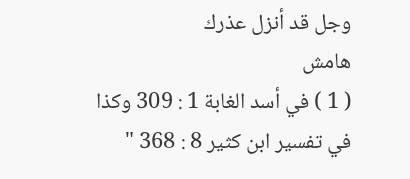وجل قد أنزل عذرك
هامش
( 1 ) في أسد الغابة 1 : 309 وكذا في تفسير ابن كثير 8 : 368 "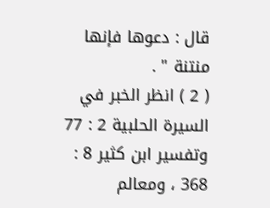قال : دعوها فإنها
منتنة " .
( 2 ) انظر الخبر في السيرة الحلبية 2 : 77 وتفسير ابن كثير 8 : 368 ، ومعالم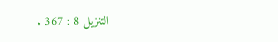التنزيل 8 : 367 .